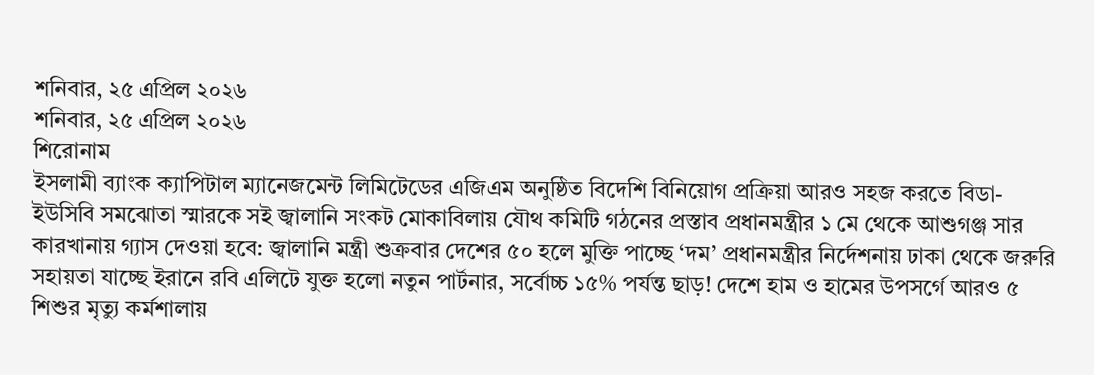শনিবার, ২৫ এপ্রিল ২০২৬
শনিবার, ২৫ এপ্রিল ২০২৬
শিরোনাম
ইসলামী ব্যাংক ক্যাপিটাল ম্যানেজমেন্ট লিমিটেডের এজিএম অনুষ্ঠিত বিদেশি বিনিয়োগ প্রক্রিয়া আরও সহজ করতে বিডা-ইউসিবি সমঝোতা স্মারকে সই জ্বালানি সংকট মোকাবিলায় যৌথ কমিটি গঠনের প্রস্তাব প্রধানমন্ত্রীর ১ মে থেকে আশুগঞ্জ সার কারখানায় গ্যাস দেওয়া হবে: জ্বালানি মন্ত্রী শুক্রবার দেশের ৫০ হলে মুক্তি পাচ্ছে ‘দম’ প্রধানমন্ত্রীর নির্দেশনায় ঢাকা থেকে জরুরি সহায়তা যাচ্ছে ইরানে রবি এলিটে যুক্ত হলো নতুন পার্টনার, সর্বোচ্চ ১৫% পর্যন্ত ছাড়! দেশে হাম ও হামের উপসর্গে আরও ৫ শিশুর মৃত্যু কর্মশালায়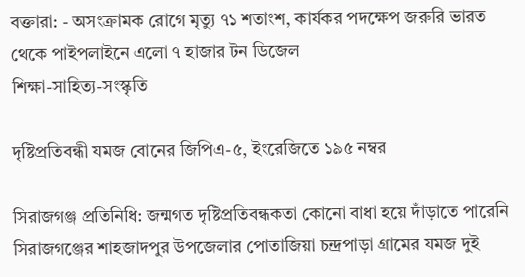বক্তারা: - অসংক্রামক রোগে মৃত্যু ৭১ শতাংশ, কার্যকর পদক্ষেপ জরুরি ভারত থেকে পাইপলাইনে এলো ৭ হাজার টন ডিজেল
শিক্ষা-সাহিত্য-সংস্কৃতি

দৃষ্টিপ্রতিবন্ধী যমজ বোনের জিপিএ-৫, ইংরেজিতে ১৯৫ নম্বর

সিরাজগঞ্জ প্রতিনিধি: জন্মগত দৃষ্টিপ্রতিবন্ধকতা কোনো বাধা হয়ে দাঁড়াতে পারেনি সিরাজগঞ্জের শাহজাদপুর উপজেলার পোতাজিয়া চন্দ্রপাড়া গ্রামের যমজ দুই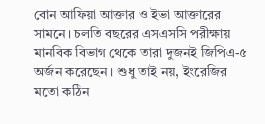বোন আফিয়া আক্তার ও ইভা আক্তারের সামনে। চলতি বছরের এসএসসি পরীক্ষায় মানবিক বিভাগ থেকে তারা দুজনই জিপিএ-৫ অর্জন করেছেন। শুধু তাই নয়, ইংরেজির মতো কঠিন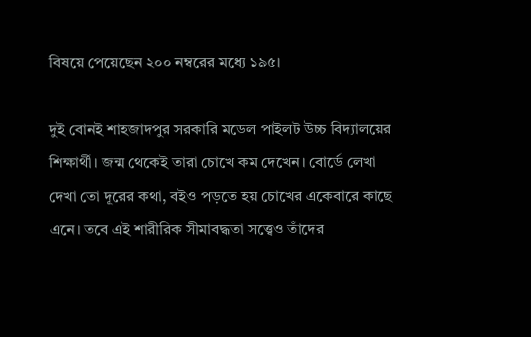বিষয়ে পেয়েছেন ২০০ নম্বরের মধ্যে ১৯৫।

দুই বোনই শাহজাদপুর সরকারি মডেল পাইলট উচ্চ বিদ্যালয়ের শিক্ষার্থী। জন্ম থেকেই তারা চোখে কম দেখেন। বোর্ডে লেখা দেখা তো দূরের কথা, বইও পড়তে হয় চোখের একেবারে কাছে এনে। তবে এই শারীরিক সীমাবদ্ধতা সত্ত্বেও তাঁদের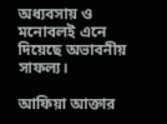অধ্যবসায় ও মনোবলই এনে দিয়েছে অভাবনীয় সাফল্য।

আফিয়া আক্তার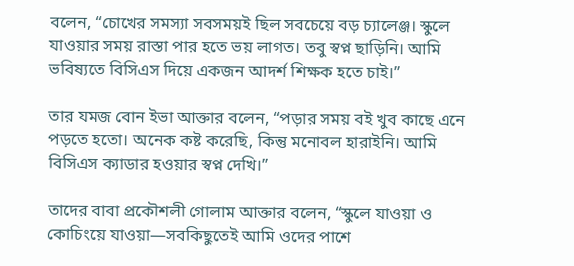বলেন, “চোখের সমস্যা সবসময়ই ছিল সবচেয়ে বড় চ্যালেঞ্জ। স্কুলে যাওয়ার সময় রাস্তা পার হতে ভয় লাগত। তবু স্বপ্ন ছাড়িনি। আমি ভবিষ্যতে বিসিএস দিয়ে একজন আদর্শ শিক্ষক হতে চাই।”

তার যমজ বোন ইভা আক্তার বলেন, “পড়ার সময় বই খুব কাছে এনে পড়তে হতো। অনেক কষ্ট করেছি, কিন্তু মনোবল হারাইনি। আমি বিসিএস ক্যাডার হওয়ার স্বপ্ন দেখি।”

তাদের বাবা প্রকৌশলী গোলাম আক্তার বলেন, “স্কুলে যাওয়া ও কোচিংয়ে যাওয়া—সবকিছুতেই আমি ওদের পাশে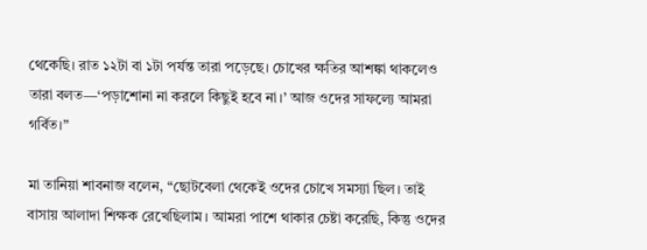থেকেছি। রাত ১২টা বা ১টা পর্যন্ত তারা পড়েছে। চোখের ক্ষতির আশঙ্কা থাকলেও তারা বলত—‘পড়াশোনা না করলে কিছুই হবে না।’ আজ ওদের সাফল্যে আমরা গর্বিত।”

মা তানিয়া শাবনাজ বলেন, “ছোটবেলা থেকেই ওদের চোখে সমস্যা ছিল। তাই বাসায় আলাদা শিক্ষক রেখেছিলাম। আমরা পাশে থাকার চেষ্টা করেছি, কিন্তু ওদের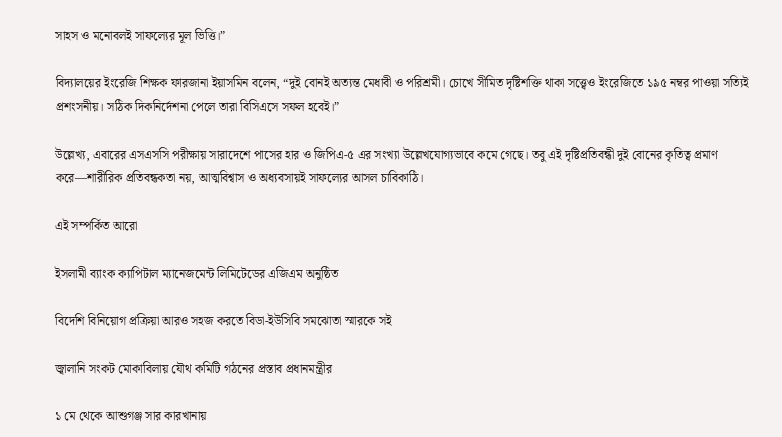সাহস ও মনোবলই সাফল্যের মূল ভিত্তি।”

বিদ্যালয়ের ইংরেজি শিক্ষক ফারজানা ইয়াসমিন বলেন, “দুই বোনই অত্যন্ত মেধাবী ও পরিশ্রমী। চোখে সীমিত দৃষ্টিশক্তি থাকা সত্ত্বেও ইংরেজিতে ১৯৫ নম্বর পাওয়া সত্যিই প্রশংসনীয়। সঠিক দিকনির্দেশনা পেলে তারা বিসিএসে সফল হবেই।”

উল্লেখ্য, এবারের এসএসসি পরীক্ষায় সারাদেশে পাসের হার ও জিপিএ-৫ এর সংখ্যা উল্লেখযোগ্যভাবে কমে গেছে। তবু এই দৃষ্টিপ্রতিবন্ধী দুই বোনের কৃতিত্ব প্রমাণ করে—শারীরিক প্রতিবন্ধকতা নয়, আত্মবিশ্বাস ও অধ্যবসায়ই সাফল্যের আসল চাবিকাঠি।

এই সম্পর্কিত আরো

ইসলামী ব্যাংক ক্যাপিটাল ম্যানেজমেন্ট লিমিটেডের এজিএম অনুষ্ঠিত

বিদেশি বিনিয়োগ প্রক্রিয়া আরও সহজ করতে বিডা-ইউসিবি সমঝোতা স্মারকে সই

জ্বালানি সংকট মোকাবিলায় যৌথ কমিটি গঠনের প্রস্তাব প্রধানমন্ত্রীর

১ মে থেকে আশুগঞ্জ সার কারখানায়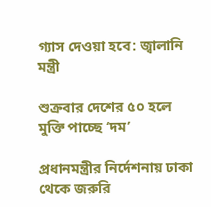গ্যাস দেওয়া হবে: জ্বালানি মন্ত্রী

শুক্রবার দেশের ৫০ হলে মুক্তি পাচ্ছে ‘দম’

প্রধানমন্ত্রীর নির্দেশনায় ঢাকা থেকে জরুরি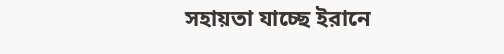সহায়তা যাচ্ছে ইরানে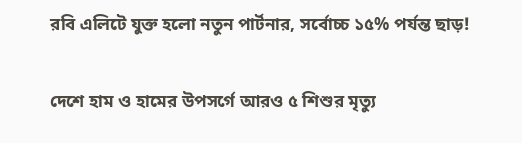রবি এলিটে যুক্ত হলো নতুন পার্টনার, সর্বোচ্চ ১৫% পর্যন্ত ছাড়!

দেশে হাম ও হামের উপসর্গে আরও ৫ শিশুর মৃত্যু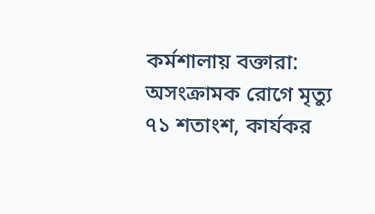কর্মশালায় বক্তারা: অসংক্রামক রোগে মৃত্যু ৭১ শতাংশ, কার্যকর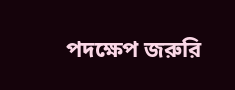পদক্ষেপ জরুরি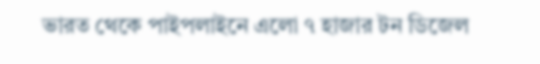ভারত থেকে পাইপলাইনে এলো ৭ হাজার টন ডিজেল